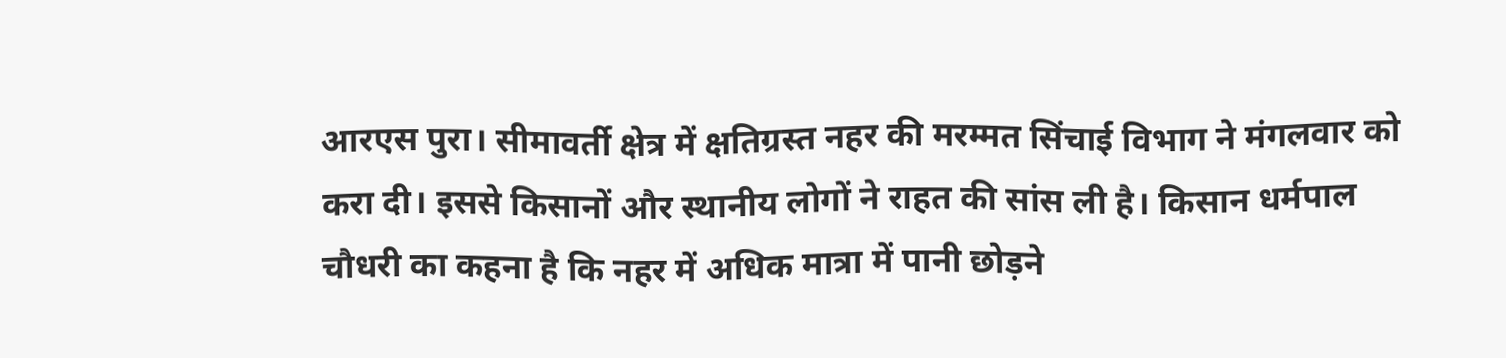आरएस पुरा। सीमावर्ती क्षेत्र में क्षतिग्रस्त नहर की मरम्मत सिंचाई विभाग ने मंगलवार को करा दी। इससे किसानों और स्थानीय लोगों ने राहत की सांस ली है। किसान धर्मपाल चौधरी का कहना है कि नहर में अधिक मात्रा में पानी छोड़ने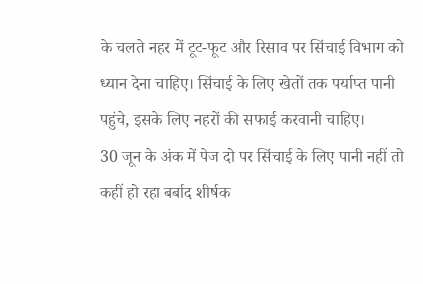के चलते नहर में टूट-फूट और रिसाव पर सिंचाई विभाग को ध्यान देना चाहिए। सिंचाई के लिए खेतों तक पर्याप्त पानी पहुंचे, इसके लिए नहरों की सफाई करवानी चाहिए।
30 जून के अंक में पेज दो पर सिंचाई के लिए पानी नहीं तो कहीं हो रहा बर्बाद शीर्षक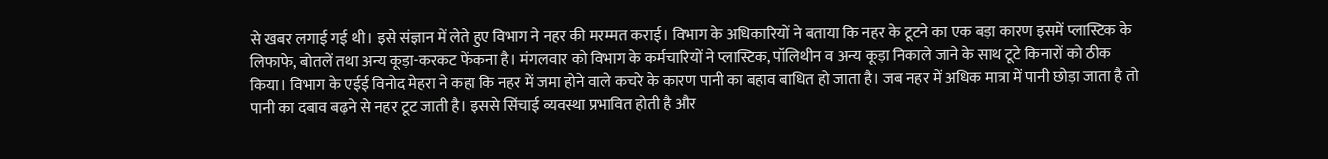से खबर लगाई गई थी। इसे संज्ञान में लेते हुए विभाग ने नहर की मरम्मत कराई। विभाग के अधिकारियों ने बताया कि नहर के टूटने का एक बड़ा कारण इसमें प्लास्टिक के लिफाफे, बोतलें तथा अन्य कूड़ा-करकट फेंकना है। मंगलवार को विभाग के कर्मचारियों ने प्लास्टिक, पॉलिथीन व अन्य कूड़ा निकाले जाने के साथ टूटे किनारों को ठीक किया। विभाग के एईई विनोद मेहरा ने कहा कि नहर में जमा होने वाले कचरे के कारण पानी का बहाव बाधित हो जाता है। जब नहर में अधिक मात्रा में पानी छोड़ा जाता है तो पानी का दबाव बढ़ने से नहर टूट जाती है। इससे सिंचाई व्यवस्था प्रभावित होती है और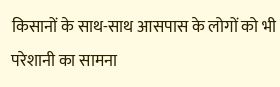किसानों के साथ-साथ आसपास के लोगों को भी परेशानी का सामना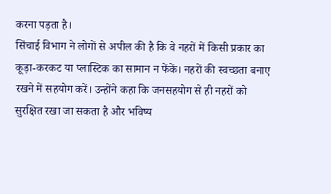करना पड़ता है।
सिंचाई विभाग ने लोगों से अपील की है कि वे नहरों में किसी प्रकार का कूड़ा-करकट या प्लास्टिक का सामान न फेंकें। नहरों की स्वच्छता बनाए रखने में सहयोग करें। उन्होंने कहा कि जनसहयोग से ही नहरों को सुरक्षित रखा जा सकता है और भविष्य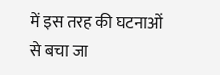में इस तरह की घटनाओं से बचा जा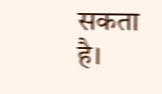सकता है।